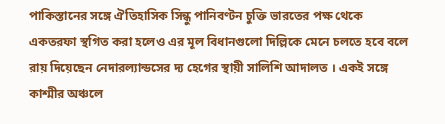পাকিস্তানের সঙ্গে ঐতিহাসিক সিন্ধু পানিবণ্টন চুক্তি ভারতের পক্ষ থেকে একতরফা স্থগিত করা হলেও এর মূল বিধানগুলো দিল্লিকে মেনে চলতে হবে বলে রায় দিয়েছেন নেদারল্যান্ডসের দ্য হেগের স্থায়ী সালিশি আদালত । একই সঙ্গে কাশ্মীর অঞ্চলে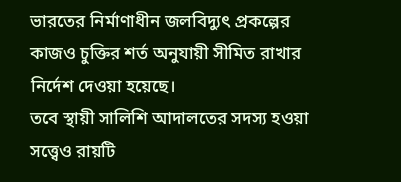ভারতের নির্মাণাধীন জলবিদ্যুৎ প্রকল্পের কাজও চুক্তির শর্ত অনুযায়ী সীমিত রাখার নির্দেশ দেওয়া হয়েছে।
তবে স্থায়ী সালিশি আদালতের সদস্য হওয়া সত্ত্বেও রায়টি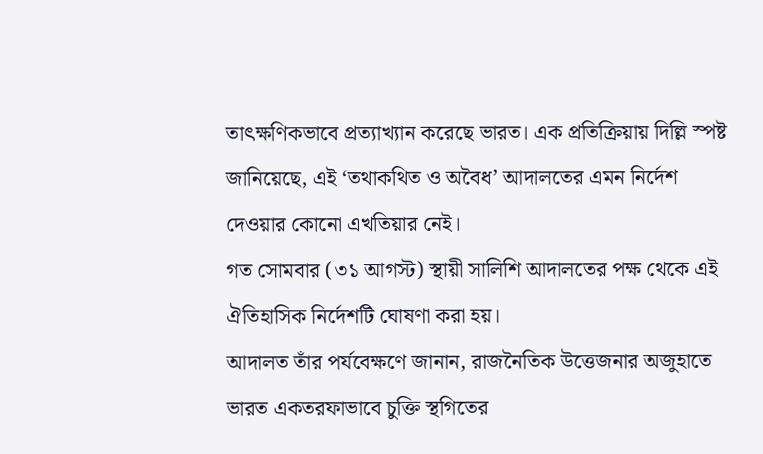তাৎক্ষণিকভাবে প্রত্যাখ্যান করেছে ভারত। এক প্রতিক্রিয়ায় দিল্লি স্পষ্ট জানিয়েছে, এই ‘তথাকথিত ও অবৈধ’ আদালতের এমন নির্দেশ দেওয়ার কোনো এখতিয়ার নেই।
গত সোমবার (৩১ আগস্ট) স্থায়ী সালিশি আদালতের পক্ষ থেকে এই ঐতিহাসিক নির্দেশটি ঘোষণা করা হয়।
আদালত তাঁর পর্যবেক্ষণে জানান, রাজনৈতিক উত্তেজনার অজুহাতে ভারত একতরফাভাবে চুক্তি স্থগিতের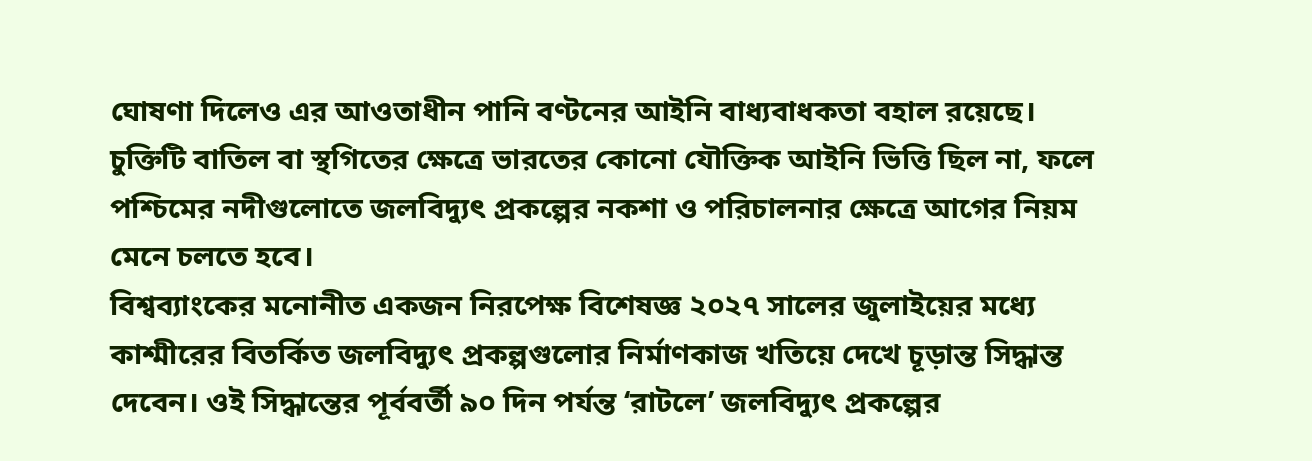ঘোষণা দিলেও এর আওতাধীন পানি বণ্টনের আইনি বাধ্যবাধকতা বহাল রয়েছে। চুক্তিটি বাতিল বা স্থগিতের ক্ষেত্রে ভারতের কোনো যৌক্তিক আইনি ভিত্তি ছিল না, ফলে পশ্চিমের নদীগুলোতে জলবিদ্যুৎ প্রকল্পের নকশা ও পরিচালনার ক্ষেত্রে আগের নিয়ম মেনে চলতে হবে।
বিশ্বব্যাংকের মনোনীত একজন নিরপেক্ষ বিশেষজ্ঞ ২০২৭ সালের জুলাইয়ের মধ্যে কাশ্মীরের বিতর্কিত জলবিদ্যুৎ প্রকল্পগুলোর নির্মাণকাজ খতিয়ে দেখে চূড়ান্ত সিদ্ধান্ত দেবেন। ওই সিদ্ধান্তের পূর্ববর্তী ৯০ দিন পর্যন্ত ‘রাটলে’ জলবিদ্যুৎ প্রকল্পের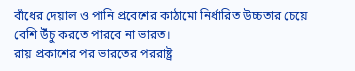বাঁধের দেয়াল ও পানি প্রবেশের কাঠামো নির্ধারিত উচ্চতার চেয়ে বেশি উঁচু করতে পারবে না ভারত।
রায় প্রকাশের পর ভারতের পররাষ্ট্র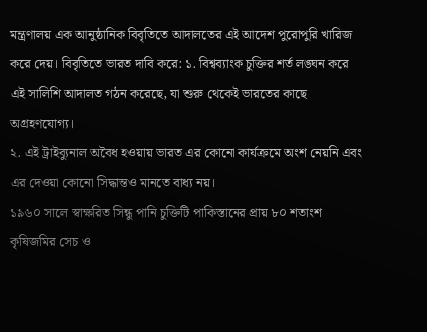মন্ত্রণালয় এক আনুষ্ঠানিক বিবৃতিতে আদালতের এই আদেশ পুরোপুরি খারিজ করে দেয়। বিবৃতিতে ভারত দাবি করে: ১. বিশ্বব্যাংক চুক্তির শর্ত লঙ্ঘন করে এই সালিশি আদালত গঠন করেছে, যা শুরু থেকেই ভারতের কাছে অগ্রহণযোগ্য।
২. এই ট্রাইব্যুনাল অবৈধ হওয়ায় ভারত এর কোনো কার্যক্রমে অংশ নেয়নি এবং এর দেওয়া কোনো সিদ্ধান্তও মানতে বাধ্য নয়।
১৯৬০ সালে স্বাক্ষরিত সিন্ধু পানি চুক্তিটি পাকিস্তানের প্রায় ৮০ শতাংশ কৃষিজমির সেচ ও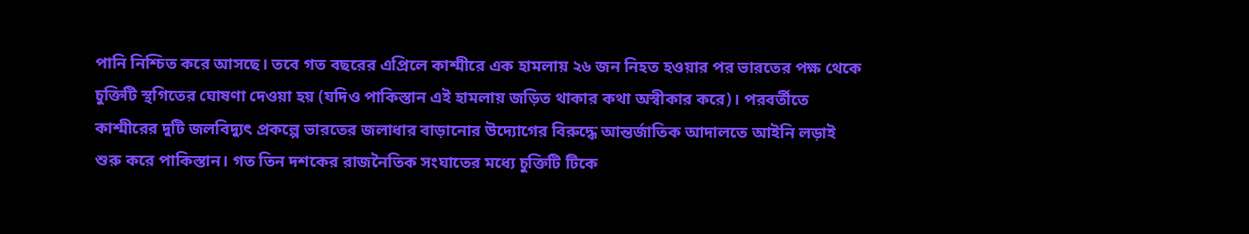পানি নিশ্চিত করে আসছে। তবে গত বছরের এপ্রিলে কাশ্মীরে এক হামলায় ২৬ জন নিহত হওয়ার পর ভারতের পক্ষ থেকে চুক্তিটি স্থগিতের ঘোষণা দেওয়া হয় (যদিও পাকিস্তান এই হামলায় জড়িত থাকার কথা অস্বীকার করে)। পরবর্তীতে কাশ্মীরের দুটি জলবিদ্যুৎ প্রকল্পে ভারতের জলাধার বাড়ানোর উদ্যোগের বিরুদ্ধে আন্তর্জাতিক আদালতে আইনি লড়াই শুরু করে পাকিস্তান। গত তিন দশকের রাজনৈতিক সংঘাতের মধ্যে চুক্তিটি টিকে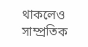থাকলেও সাম্প্রতিক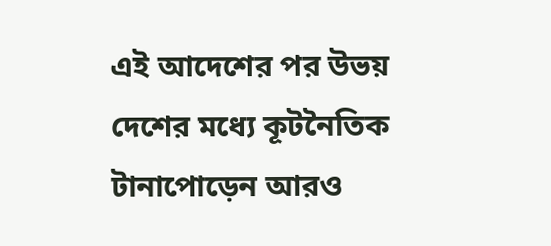এই আদেশের পর উভয় দেশের মধ্যে কূটনৈতিক টানাপোড়েন আরও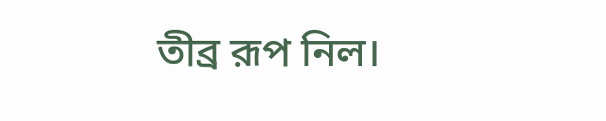তীব্র রূপ নিল।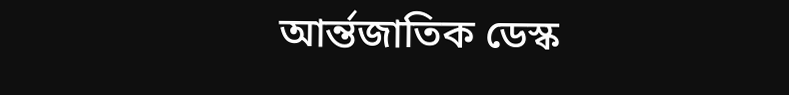আর্ন্তজাতিক ডেস্ক